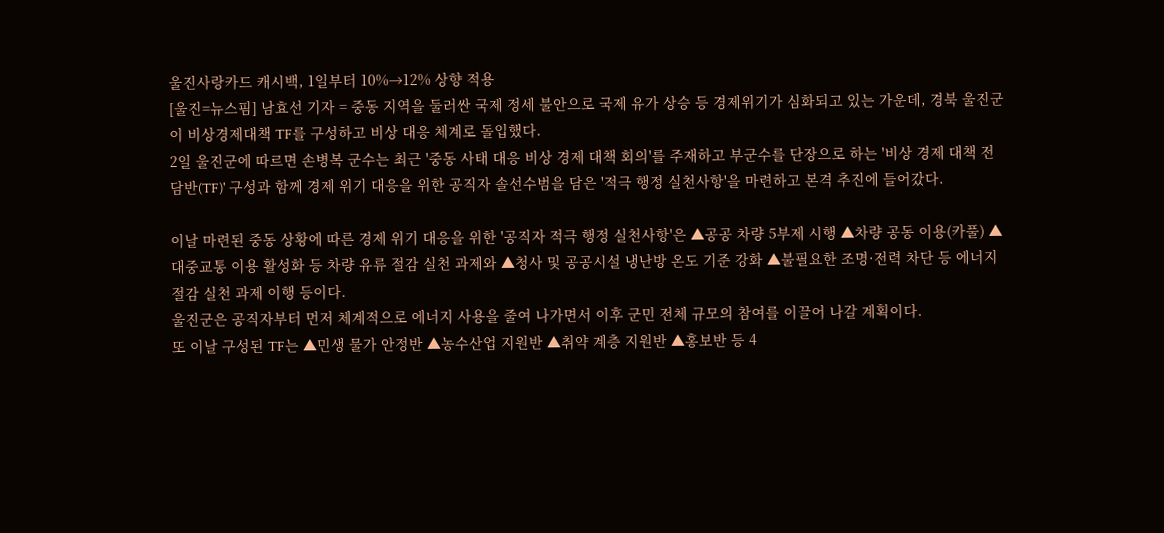울진사랑카드 캐시백, 1일부터 10%→12% 상향 적용
[울진=뉴스핌] 남효선 기자 = 중동 지역을 둘러싼 국제 정세 불안으로 국제 유가 상승 등 경제위기가 심화되고 있는 가운데, 경북 울진군이 비상경제대책 TF를 구성하고 비상 대응 체계로 돌입했다.
2일 울진군에 따르면 손병복 군수는 최근 '중동 사태 대응 비상 경제 대책 회의'를 주재하고 부군수를 단장으로 하는 '비상 경제 대책 전담반(TF)' 구성과 함께 경제 위기 대응을 위한 공직자 솔선수범을 담은 '적극 행정 실천사항'을 마련하고 본격 추진에 들어갔다.

이날 마련된 중동 상황에 따른 경제 위기 대응을 위한 '공직자 적극 행정 실천사항'은 ▲공공 차량 5부제 시행 ▲차량 공동 이용(카풀) ▲대중교통 이용 활성화 등 차량 유류 절감 실천 과제와 ▲청사 및 공공시설 냉난방 온도 기준 강화 ▲불필요한 조명·전력 차단 등 에너지 절감 실천 과제 이행 등이다.
울진군은 공직자부터 먼저 체계적으로 에너지 사용을 줄여 나가면서 이후 군민 전체 규모의 참여를 이끌어 나갈 계획이다.
또 이날 구성된 TF는 ▲민생 물가 안정반 ▲농수산업 지원반 ▲취약 계층 지원반 ▲홍보반 등 4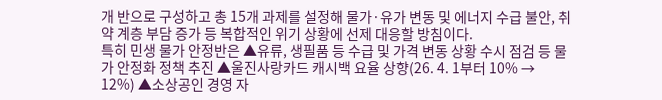개 반으로 구성하고 총 15개 과제를 설정해 물가·유가 변동 및 에너지 수급 불안, 취약 계층 부담 증가 등 복합적인 위기 상황에 선제 대응할 방침이다.
특히 민생 물가 안정반은 ▲유류, 생필품 등 수급 및 가격 변동 상황 수시 점검 등 물가 안정화 정책 추진 ▲울진사랑카드 캐시백 요율 상향(26. 4. 1부터 10% → 12%) ▲소상공인 경영 자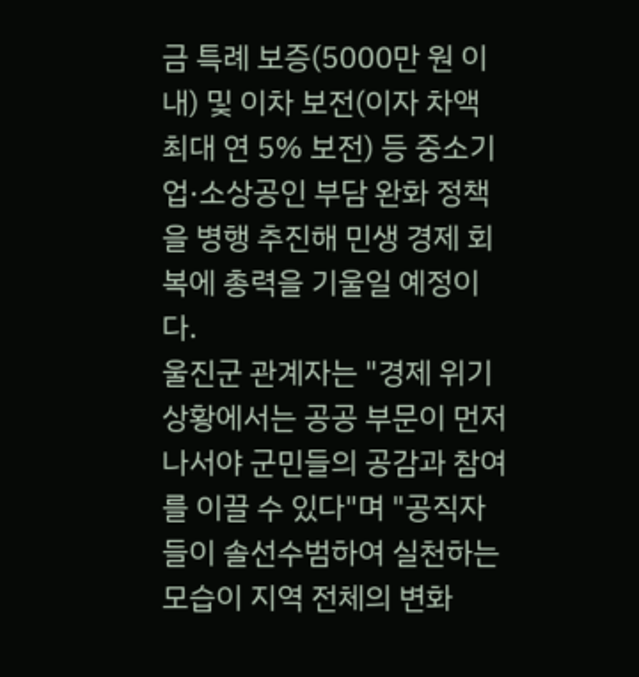금 특례 보증(5000만 원 이내) 및 이차 보전(이자 차액 최대 연 5% 보전) 등 중소기업·소상공인 부담 완화 정책을 병행 추진해 민생 경제 회복에 총력을 기울일 예정이다.
울진군 관계자는 "경제 위기 상황에서는 공공 부문이 먼저 나서야 군민들의 공감과 참여를 이끌 수 있다"며 "공직자들이 솔선수범하여 실천하는 모습이 지역 전체의 변화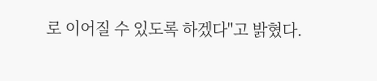로 이어질 수 있도록 하겠다"고 밝혔다.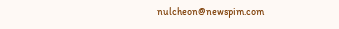nulcheon@newspim.com